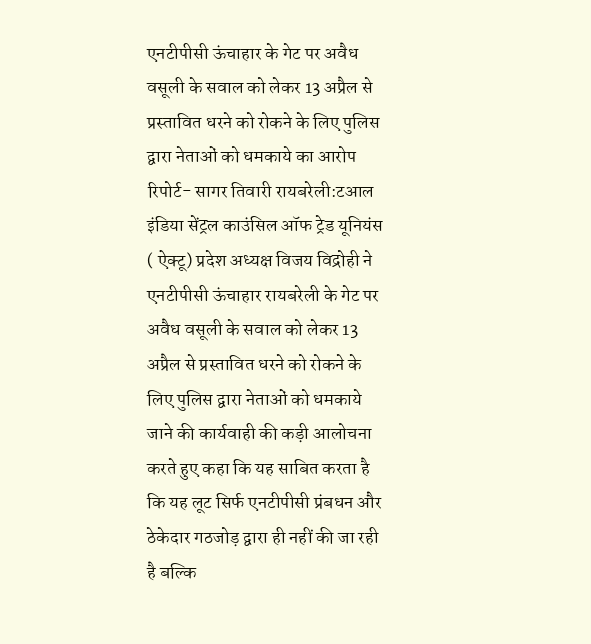एनटीपीसी ऊंचाहार के गेट पर अवैध वसूली के सवाल को लेकर 13 अप्रैल से प्रस्तावित धरने को रोकने के लिए पुलिस द्वारा नेताओं को धमकाये का आरोप रिपोर्ट- सागर तिवारी रायबरेली:टआल इंडिया सेंट्रल काउंसिल ऑफ ट्रेड यूनियंस ( ऐक्टू) प्रदेश अध्यक्ष विजय विद्रोही ने एनटीपीसी ऊंचाहार रायबरेली के गेट पर अवैध वसूली के सवाल को लेकर 13 अप्रैल से प्रस्तावित धरने को रोकने के लिए पुलिस द्वारा नेताओं को धमकाये जाने की कार्यवाही की कड़ी आलोचना करते हुए कहा कि यह साबित करता है कि यह लूट सिर्फ एनटीपीसी प्रंबधन और ठेकेदार गठजोड़ द्वारा ही नहीं की जा रही है बल्कि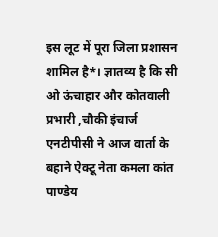इस लूट में पूरा जिला प्रशासन शामिल है*। ज्ञातव्य है कि सी ओ ऊंचाहार और कोतवाली प्रभारी ,चौकी इंचार्ज एनटीपीसी ने आज वार्ता के बहाने ऐक्टू नेता कमला कांत पाण्डेय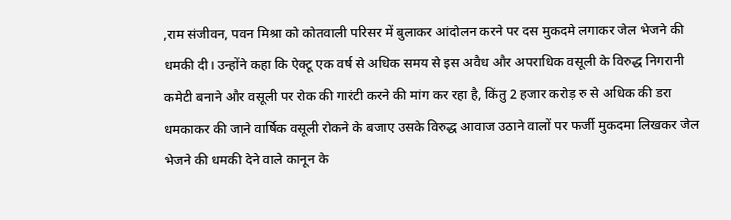,राम संजीवन, पवन मिश्रा को कोतवाली परिसर में बुलाकर आंदोलन करने पर दस मुकदमे लगाकर जेल भेजने की धमकी दी। उन्होंने कहा कि ऐक्टू एक वर्ष से अधिक समय से इस अवैध और अपराधिक वसूली के विरुद्ध निगरानी कमेटी बनाने और वसूली पर रोक की गारंटी करने की मांग कर रहा है, किंतु 2 हजार करोड़ रु से अधिक की डरा धमकाकर की जाने वार्षिक वसूली रोकने के बजाए उसके विरुद्ध आवाज उठाने वालों पर फर्जी मुकदमा लिखकर जेल भेजने की धमकी देने वाले कानून के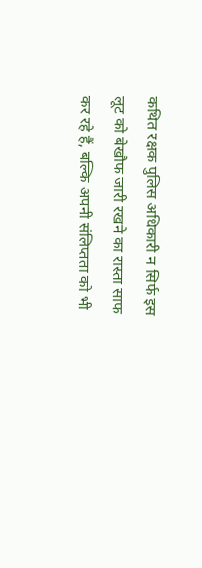कथित रक्षक पुलिस अधिकारी न सिर्फ इस लूट को बेखौफ जारी रखने का रास्ता साफ कर रहे हैं, बल्कि अपनी संलिप्तता को भी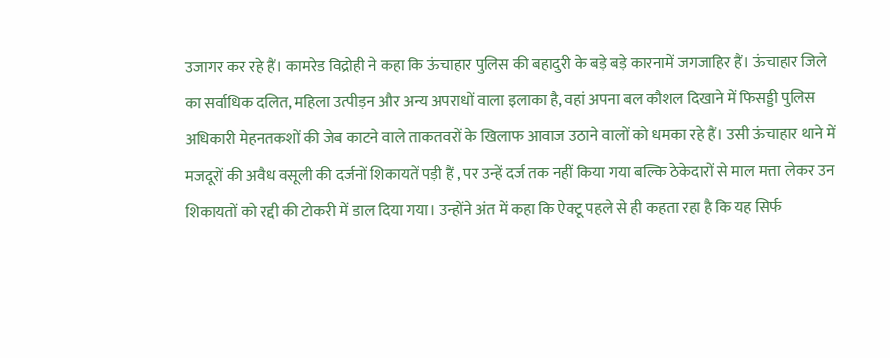उजागर कर रहे हैं। कामरेड विद्रोही ने कहा कि ऊंचाहार पुलिस की बहादुरी के बड़े बड़े कारनामें जगजाहिर हैं। ऊंचाहार जिले का सर्वाधिक दलित, महिला उत्पीड़न और अन्य अपराधों वाला इलाका है, वहां अपना बल कौशल दिखाने में फिसड्डी पुलिस अधिकारी मेहनतकशों की जेब काटने वाले ताकतवरों के खिलाफ आवाज उठाने वालों को धमका रहे हैं। उसी ऊंचाहार थाने में मजदूरों की अवैध वसूली की दर्जनों शिकायतें पड़ी हैं , पर उन्हें दर्ज तक नहीं किया गया बल्कि ठेकेदारों से माल मत्ता लेकर उन शिकायतों को रद्दी की टोकरी में डाल दिया गया। उन्होंने अंत में कहा कि ऐक्टू पहले से ही कहता रहा है कि यह सिर्फ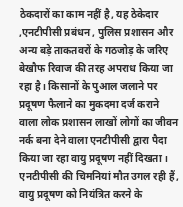ठेकदारों का काम नहीं है, यह ठेकेदार ,एनटीपीसी प्रबंधन , पुलिस प्रशासन और अन्य बड़े ताकतवरों के गठजोड़ के जरिए बेखौफ रिवाज की तरह अपराध किया जा रहा है। किसानों के पुआल जलाने पर प्रदूषण फैलाने का मुकदमा दर्ज कराने वाला लोक प्रशासन लाखों लोगों का जीवन नर्क बना देने वाला एनटीपीसी द्वारा पैदा किया जा रहा वायु प्रदूषण नहीं दिखता । एनटीपीसी की चिमनियां मौत उगल रही हैं, वायु प्रदूषण को नियंत्रित करने के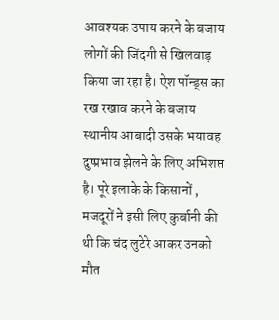आवश्यक उपाय करने के बजाय लोगों की जिंदगी से खिलवाड़ किया जा रहा है। ऐश पॉन्ड्स का रख रखाव करने के बजाय स्थानीय आबादी उसके भयावह दुष्प्रभाव झेलने के लिए अभिशप्त है। पूरे इलाके के किसानों , मजदूरों ने इसी लिए कुर्बानी की थी कि चंद लुटेरे आकर उनको मौत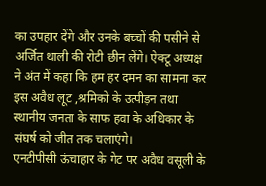का उपहार देंगे और उनके बच्चों की पसीने से अर्जित थाली की रोटी छीन लेंगे। ऐक्टू अध्यक्ष ने अंत में कहा कि हम हर दमन का सामना कर इस अवैध लूट ,श्रमिको के उत्पीड़न तथा स्थानीय जनता के साफ हवा के अधिकार के संघर्ष को जीत तक चलाएंगे।
एनटीपीसी ऊंचाहार के गेट पर अवैध वसूली के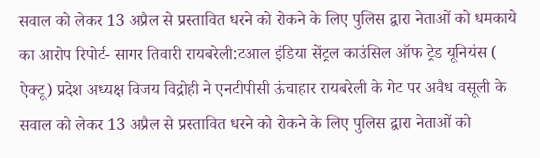सवाल को लेकर 13 अप्रैल से प्रस्तावित धरने को रोकने के लिए पुलिस द्वारा नेताओं को धमकाये का आरोप रिपोर्ट- सागर तिवारी रायबरेली:टआल इंडिया सेंट्रल काउंसिल ऑफ ट्रेड यूनियंस ( ऐक्टू) प्रदेश अध्यक्ष विजय विद्रोही ने एनटीपीसी ऊंचाहार रायबरेली के गेट पर अवैध वसूली के सवाल को लेकर 13 अप्रैल से प्रस्तावित धरने को रोकने के लिए पुलिस द्वारा नेताओं को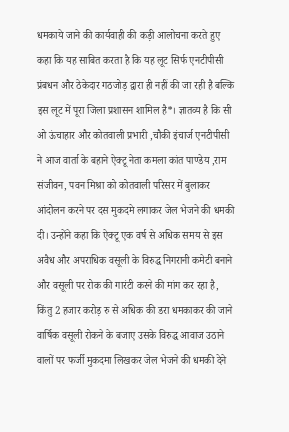धमकाये जाने की कार्यवाही की कड़ी आलोचना करते हुए कहा कि यह साबित करता है कि यह लूट सिर्फ एनटीपीसी प्रंबधन और ठेकेदार गठजोड़ द्वारा ही नहीं की जा रही है बल्कि इस लूट में पूरा जिला प्रशासन शामिल है*। ज्ञातव्य है कि सी ओ ऊंचाहार और कोतवाली प्रभारी ,चौकी इंचार्ज एनटीपीसी ने आज वार्ता के बहाने ऐक्टू नेता कमला कांत पाण्डेय ,राम संजीवन, पवन मिश्रा को कोतवाली परिसर में बुलाकर आंदोलन करने पर दस मुकदमे लगाकर जेल भेजने की धमकी दी। उन्होंने कहा कि ऐक्टू एक वर्ष से अधिक समय से इस अवैध और अपराधिक वसूली के विरुद्ध निगरानी कमेटी बनाने और वसूली पर रोक की गारंटी करने की मांग कर रहा है, किंतु 2 हजार करोड़ रु से अधिक की डरा धमकाकर की जाने वार्षिक वसूली रोकने के बजाए उसके विरुद्ध आवाज उठाने वालों पर फर्जी मुकदमा लिखकर जेल भेजने की धमकी देने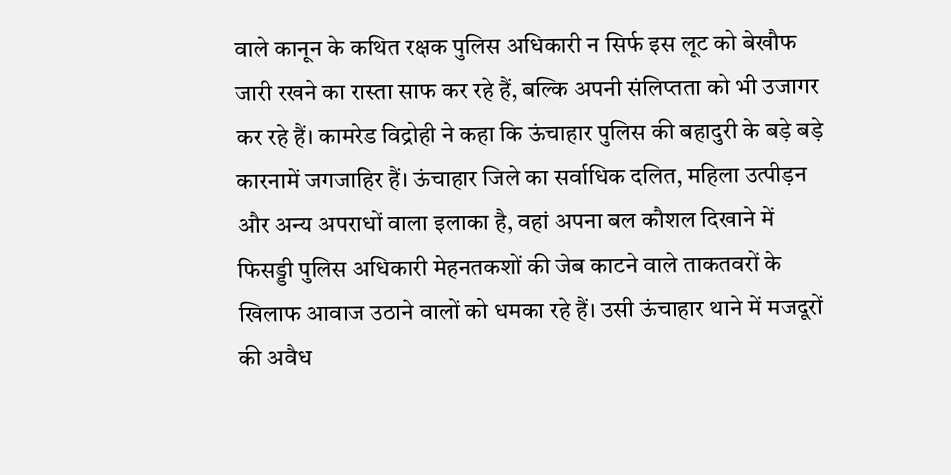वाले कानून के कथित रक्षक पुलिस अधिकारी न सिर्फ इस लूट को बेखौफ जारी रखने का रास्ता साफ कर रहे हैं, बल्कि अपनी संलिप्तता को भी उजागर कर रहे हैं। कामरेड विद्रोही ने कहा कि ऊंचाहार पुलिस की बहादुरी के बड़े बड़े कारनामें जगजाहिर हैं। ऊंचाहार जिले का सर्वाधिक दलित, महिला उत्पीड़न और अन्य अपराधों वाला इलाका है, वहां अपना बल कौशल दिखाने में फिसड्डी पुलिस अधिकारी मेहनतकशों की जेब काटने वाले ताकतवरों के खिलाफ आवाज उठाने वालों को धमका रहे हैं। उसी ऊंचाहार थाने में मजदूरों की अवैध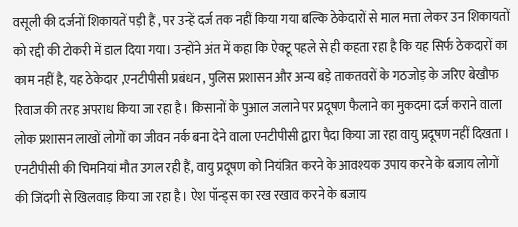वसूली की दर्जनों शिकायतें पड़ी हैं , पर उन्हें दर्ज तक नहीं किया गया बल्कि ठेकेदारों से माल मत्ता लेकर उन शिकायतों को रद्दी की टोकरी में डाल दिया गया। उन्होंने अंत में कहा कि ऐक्टू पहले से ही कहता रहा है कि यह सिर्फ ठेकदारों का काम नहीं है, यह ठेकेदार ,एनटीपीसी प्रबंधन , पुलिस प्रशासन और अन्य बड़े ताकतवरों के गठजोड़ के जरिए बेखौफ रिवाज की तरह अपराध किया जा रहा है। किसानों के पुआल जलाने पर प्रदूषण फैलाने का मुकदमा दर्ज कराने वाला लोक प्रशासन लाखों लोगों का जीवन नर्क बना देने वाला एनटीपीसी द्वारा पैदा किया जा रहा वायु प्रदूषण नहीं दिखता । एनटीपीसी की चिमनियां मौत उगल रही हैं, वायु प्रदूषण को नियंत्रित करने के आवश्यक उपाय करने के बजाय लोगों की जिंदगी से खिलवाड़ किया जा रहा है। ऐश पॉन्ड्स का रख रखाव करने के बजाय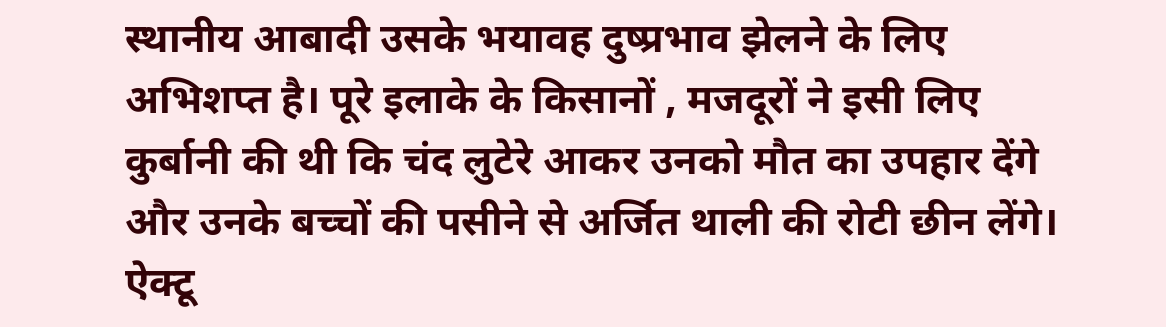स्थानीय आबादी उसके भयावह दुष्प्रभाव झेलने के लिए अभिशप्त है। पूरे इलाके के किसानों , मजदूरों ने इसी लिए कुर्बानी की थी कि चंद लुटेरे आकर उनको मौत का उपहार देंगे और उनके बच्चों की पसीने से अर्जित थाली की रोटी छीन लेंगे। ऐक्टू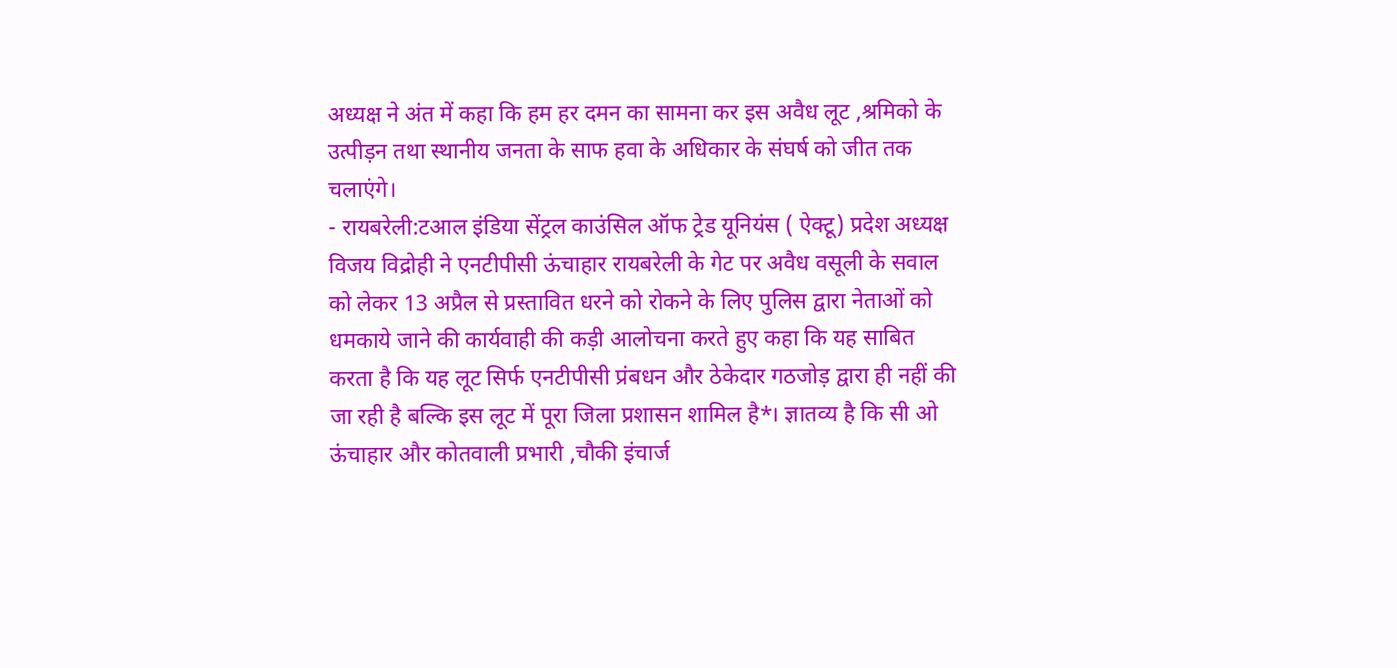अध्यक्ष ने अंत में कहा कि हम हर दमन का सामना कर इस अवैध लूट ,श्रमिको के उत्पीड़न तथा स्थानीय जनता के साफ हवा के अधिकार के संघर्ष को जीत तक चलाएंगे।
- रायबरेली:टआल इंडिया सेंट्रल काउंसिल ऑफ ट्रेड यूनियंस ( ऐक्टू) प्रदेश अध्यक्ष विजय विद्रोही ने एनटीपीसी ऊंचाहार रायबरेली के गेट पर अवैध वसूली के सवाल को लेकर 13 अप्रैल से प्रस्तावित धरने को रोकने के लिए पुलिस द्वारा नेताओं को धमकाये जाने की कार्यवाही की कड़ी आलोचना करते हुए कहा कि यह साबित करता है कि यह लूट सिर्फ एनटीपीसी प्रंबधन और ठेकेदार गठजोड़ द्वारा ही नहीं की जा रही है बल्कि इस लूट में पूरा जिला प्रशासन शामिल है*। ज्ञातव्य है कि सी ओ ऊंचाहार और कोतवाली प्रभारी ,चौकी इंचार्ज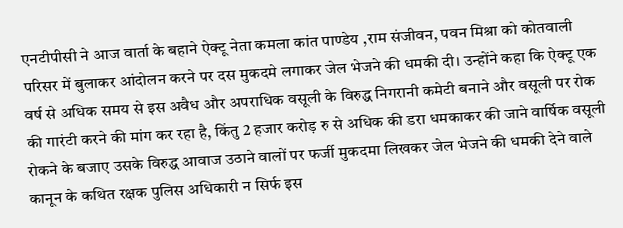एनटीपीसी ने आज वार्ता के बहाने ऐक्टू नेता कमला कांत पाण्डेय ,राम संजीवन, पवन मिश्रा को कोतवाली परिसर में बुलाकर आंदोलन करने पर दस मुकदमे लगाकर जेल भेजने की धमकी दी। उन्होंने कहा कि ऐक्टू एक वर्ष से अधिक समय से इस अवैध और अपराधिक वसूली के विरुद्ध निगरानी कमेटी बनाने और वसूली पर रोक की गारंटी करने की मांग कर रहा है, किंतु 2 हजार करोड़ रु से अधिक की डरा धमकाकर की जाने वार्षिक वसूली रोकने के बजाए उसके विरुद्ध आवाज उठाने वालों पर फर्जी मुकदमा लिखकर जेल भेजने की धमकी देने वाले कानून के कथित रक्षक पुलिस अधिकारी न सिर्फ इस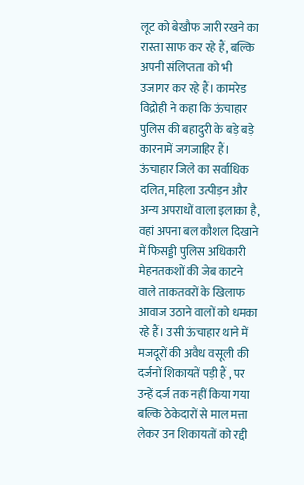लूट को बेखौफ जारी रखने का रास्ता साफ कर रहे हैं, बल्कि अपनी संलिप्तता को भी उजागर कर रहे हैं। कामरेड विद्रोही ने कहा कि ऊंचाहार पुलिस की बहादुरी के बड़े बड़े कारनामें जगजाहिर हैं। ऊंचाहार जिले का सर्वाधिक दलित, महिला उत्पीड़न और अन्य अपराधों वाला इलाका है, वहां अपना बल कौशल दिखाने में फिसड्डी पुलिस अधिकारी मेहनतकशों की जेब काटने वाले ताकतवरों के खिलाफ आवाज उठाने वालों को धमका रहे हैं। उसी ऊंचाहार थाने में मजदूरों की अवैध वसूली की दर्जनों शिकायतें पड़ी हैं , पर उन्हें दर्ज तक नहीं किया गया बल्कि ठेकेदारों से माल मत्ता लेकर उन शिकायतों को रद्दी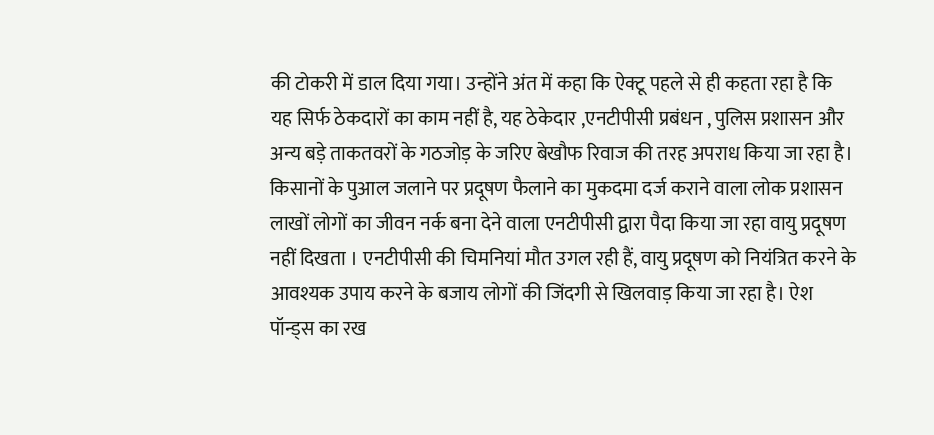की टोकरी में डाल दिया गया। उन्होंने अंत में कहा कि ऐक्टू पहले से ही कहता रहा है कि यह सिर्फ ठेकदारों का काम नहीं है, यह ठेकेदार ,एनटीपीसी प्रबंधन , पुलिस प्रशासन और अन्य बड़े ताकतवरों के गठजोड़ के जरिए बेखौफ रिवाज की तरह अपराध किया जा रहा है। किसानों के पुआल जलाने पर प्रदूषण फैलाने का मुकदमा दर्ज कराने वाला लोक प्रशासन लाखों लोगों का जीवन नर्क बना देने वाला एनटीपीसी द्वारा पैदा किया जा रहा वायु प्रदूषण नहीं दिखता । एनटीपीसी की चिमनियां मौत उगल रही हैं, वायु प्रदूषण को नियंत्रित करने के आवश्यक उपाय करने के बजाय लोगों की जिंदगी से खिलवाड़ किया जा रहा है। ऐश पॉन्ड्स का रख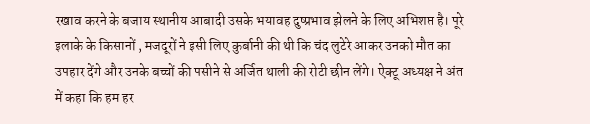रखाव करने के बजाय स्थानीय आबादी उसके भयावह दुष्प्रभाव झेलने के लिए अभिशप्त है। पूरे इलाके के किसानों , मजदूरों ने इसी लिए कुर्बानी की थी कि चंद लुटेरे आकर उनको मौत का उपहार देंगे और उनके बच्चों की पसीने से अर्जित थाली की रोटी छीन लेंगे। ऐक्टू अध्यक्ष ने अंत में कहा कि हम हर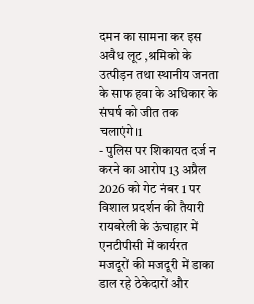दमन का सामना कर इस अवैध लूट ,श्रमिको के उत्पीड़न तथा स्थानीय जनता के साफ हवा के अधिकार के संघर्ष को जीत तक चलाएंगे।1
- पुलिस पर शिकायत दर्ज न करने का आरोप 13 अप्रैल 2026 को गेट नंबर 1 पर विशाल प्रदर्शन की तैयारी रायबरेली के ऊंचाहार में एनटीपीसी में कार्यरत मजदूरों की मजदूरी में डाका डाल रहे ठेकेदारों और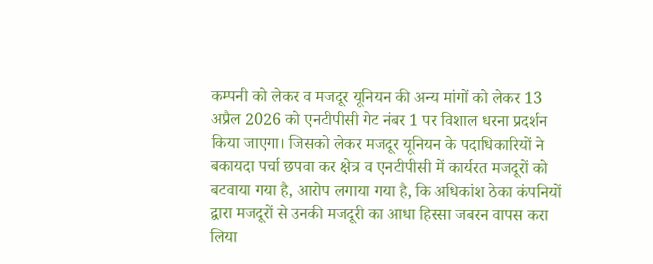कम्पनी को लेकर व मजदूर यूनियन की अन्य मांगों को लेकर 13 अप्रैल 2026 को एनटीपीसी गेट नंबर 1 पर विशाल धरना प्रदर्शन किया जाएगा। जिसको लेकर मजदूर यूनियन के पदाधिकारियों ने बकायदा पर्चा छपवा कर क्षेत्र व एनटीपीसी में कार्यरत मजदूरों को बटवाया गया है, आरोप लगाया गया है, कि अधिकांश ठेका कंपनियों द्वारा मजदूरों से उनकी मजदूरी का आधा हिस्सा जबरन वापस करा लिया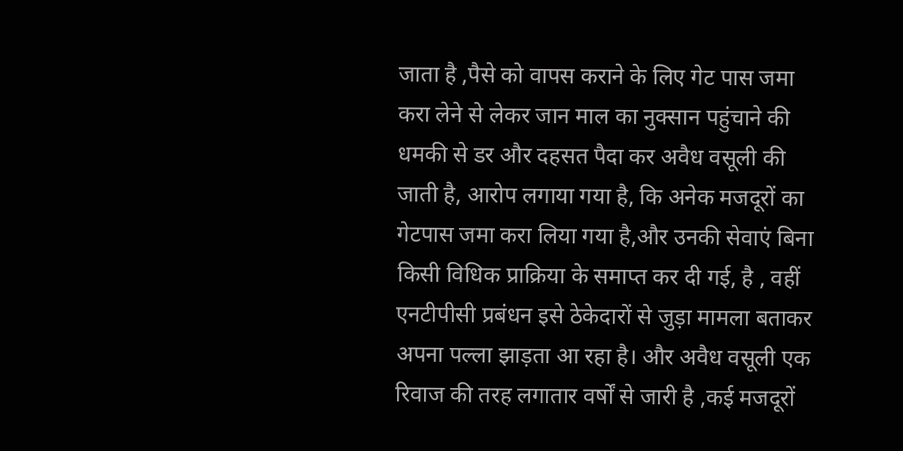जाता है ,पैसे को वापस कराने के लिए गेट पास जमा करा लेने से लेकर जान माल का नुक्सान पहुंचाने की धमकी से डर और दहसत पैदा कर अवैध वसूली की जाती है, आरोप लगाया गया है, कि अनेक मजदूरों का गेटपास जमा करा लिया गया है,और उनकी सेवाएं बिना किसी विधिक प्राक्रिया के समाप्त कर दी गई, है , वहीं एनटीपीसी प्रबंधन इसे ठेकेदारों से जुड़ा मामला बताकर अपना पल्ला झाड़ता आ रहा है। और अवैध वसूली एक रिवाज की तरह लगातार वर्षों से जारी है ,कई मजदूरों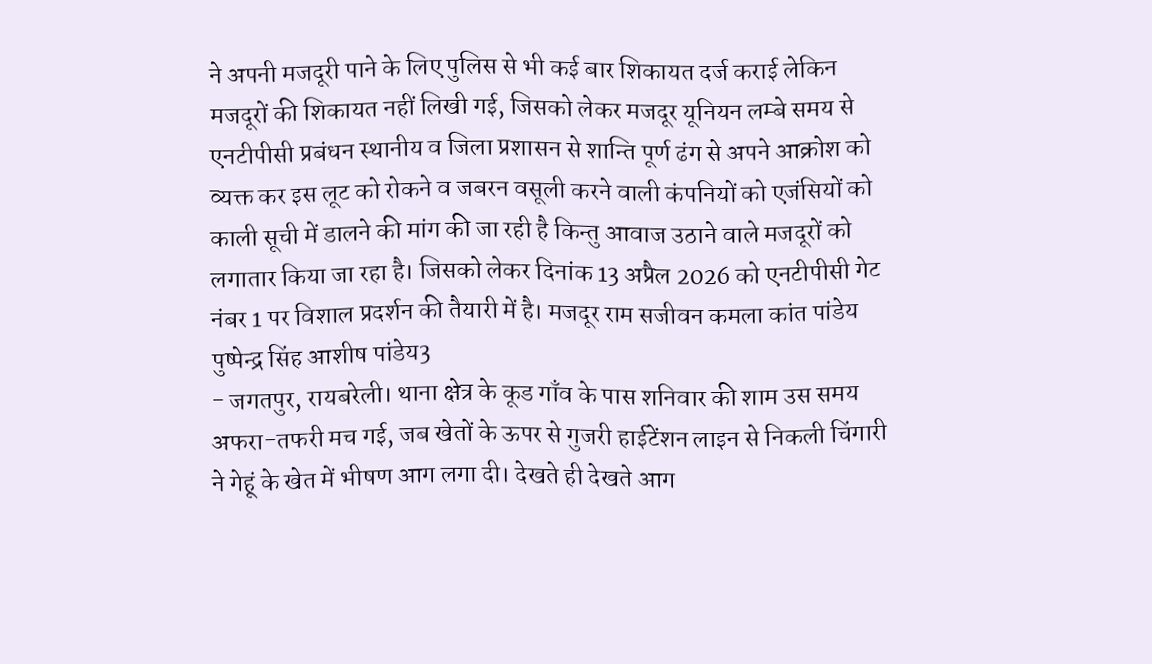ने अपनी मजदूरी पाने के लिए पुलिस से भी कई बार शिकायत दर्ज कराई लेकिन मजदूरों की शिकायत नहीं लिखी गई, जिसको लेकर मजदूर यूनियन लम्बे समय से एनटीपीसी प्रबंधन स्थानीय व जिला प्रशासन से शान्ति पूर्ण ढंग से अपने आक्रोश को व्यक्त कर इस लूट को रोकने व जबरन वसूली करने वाली कंपनियों को एजंसियों को काली सूची में डालने की मांग की जा रही है किन्तु आवाज उठाने वाले मजदूरों को लगातार किया जा रहा है। जिसको लेकर दिनांक 13 अप्रैल 2026 को एनटीपीसी गेट नंबर 1 पर विशाल प्रदर्शन की तैयारी में है। मजदूर राम सजीवन कमला कांत पांडेय पुष्पेन्द्र सिंह आशीष पांडेय3
- जगतपुर, रायबरेली। थाना क्षेत्र के कूड गाँव के पास शनिवार की शाम उस समय अफरा-तफरी मच गई, जब खेतों के ऊपर से गुजरी हाईटेंशन लाइन से निकली चिंगारी ने गेहूं के खेत में भीषण आग लगा दी। देखते ही देखते आग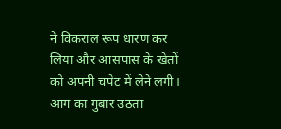ने विकराल रूप धारण कर लिया और आसपास के खेतों को अपनी चपेट में लेने लगी। आग का गुबार उठता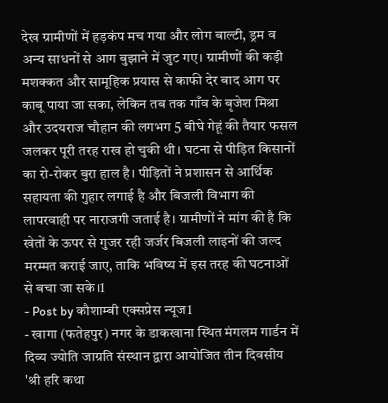देख ग्रामीणों में हड़कंप मच गया और लोग बाल्टी, ड्रम व अन्य साधनों से आग बुझाने में जुट गए। ग्रामीणों की कड़ी मशक्कत और सामूहिक प्रयास से काफी देर बाद आग पर काबू पाया जा सका, लेकिन तब तक गाँव के बृजेश मिश्रा और उदयराज चौहान की लगभग 5 बीघे गेहूं की तैयार फसल जलकर पूरी तरह राख हो चुकी थी। घटना से पीड़ित किसानों का रो-रोकर बुरा हाल है। पीड़ितों ने प्रशासन से आर्थिक सहायता की गुहार लगाई है और बिजली विभाग की लापरवाही पर नाराजगी जताई है। ग्रामीणों ने मांग की है कि खेतों के ऊपर से गुजर रही जर्जर बिजली लाइनों की जल्द मरम्मत कराई जाए, ताकि भविष्य में इस तरह की घटनाओं से बचा जा सके।1
- Post by कौशाम्बी एक्सप्रेस न्यूज1
- खागा (फतेहपुर) नगर के डाकखाना स्थित मंगलम गार्डन में दिव्य ज्योति जाग्रति संस्थान द्वारा आयोजित तीन दिवसीय 'श्री हरि कथा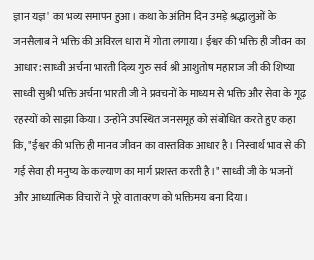ज्ञान यज्ञ' का भव्य समापन हुआ। कथा के अंतिम दिन उमड़े श्रद्धालुओं के जनसैलाब ने भक्ति की अविरल धारा में गोता लगाया। ईश्वर की भक्ति ही जीवन का आधार: साध्वी अर्चना भारती दिव्य गुरु सर्व श्री आशुतोष महाराज जी की शिष्या साध्वी सुश्री भक्ति अर्चना भारती जी ने प्रवचनों के माध्यम से भक्ति और सेवा के गूढ़ रहस्यों को साझा किया। उन्होंने उपस्थित जनसमूह को संबोधित करते हुए कहा कि, "ईश्वर की भक्ति ही मानव जीवन का वास्तविक आधार है। निस्वार्थ भाव से की गई सेवा ही मनुष्य के कल्याण का मार्ग प्रशस्त करती है।" साध्वी जी के भजनों और आध्यात्मिक विचारों ने पूरे वातावरण को भक्तिमय बना दिया।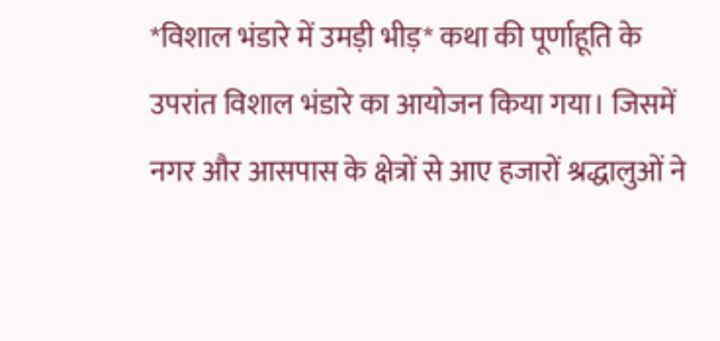*विशाल भंडारे में उमड़ी भीड़* कथा की पूर्णाहूति के उपरांत विशाल भंडारे का आयोजन किया गया। जिसमें नगर और आसपास के क्षेत्रों से आए हजारों श्रद्धालुओं ने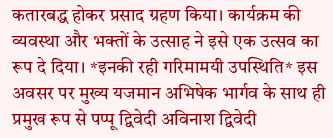कतारबद्ध होकर प्रसाद ग्रहण किया। कार्यक्रम की व्यवस्था और भक्तों के उत्साह ने इसे एक उत्सव का रूप दे दिया। *इनकी रही गरिमामयी उपस्थिति* इस अवसर पर मुख्य यजमान अभिषेक भार्गव के साथ ही प्रमुख रूप से पप्पू द्विवेदी अविनाश द्विवेदी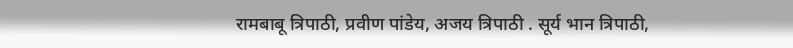रामबाबू त्रिपाठी, प्रवीण पांडेय, अजय त्रिपाठी . सूर्य भान त्रिपाठी,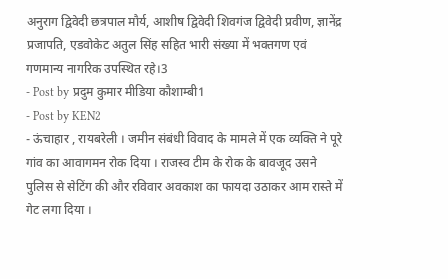अनुराग द्विवेदी छत्रपाल मौर्य, आशीष द्विवेदी शिवगंज द्विवेदी प्रवीण, ज्ञानेंद्र प्रजापति, एडवोकेट अतुल सिंह सहित भारी संख्या में भक्तगण एवं गणमान्य नागरिक उपस्थित रहे।3
- Post by प्रदुम कुमार मीडिया कौशाम्बी1
- Post by KEN2
- ऊंचाहार , रायबरेली । जमीन संबंधी विवाद के मामले में एक व्यक्ति ने पूरे गांव का आवागमन रोक दिया । राजस्व टीम के रोक के बावजूद उसने पुलिस से सेटिंग की और रविवार अवकाश का फायदा उठाकर आम रास्ते में गेट लगा दिया ।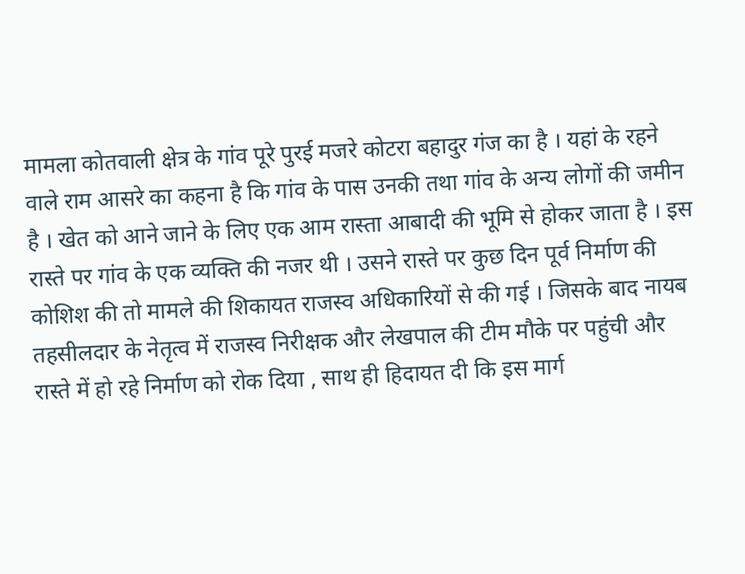मामला कोतवाली क्षेत्र के गांव पूरे पुरई मजरे कोटरा बहादुर गंज का है । यहां के रहने वाले राम आसरे का कहना है कि गांव के पास उनकी तथा गांव के अन्य लोगों की जमीन है । खेत को आने जाने के लिए एक आम रास्ता आबादी की भूमि से होकर जाता है । इस रास्ते पर गांव के एक व्यक्ति की नजर थी । उसने रास्ते पर कुछ दिन पूर्व निर्माण की कोशिश की तो मामले की शिकायत राजस्व अधिकारियों से की गई । जिसके बाद नायब तहसीलदार के नेतृत्व में राजस्व निरीक्षक और लेखपाल की टीम मौके पर पहुंची और रास्ते में हो रहे निर्माण को रोक दिया , साथ ही हिदायत दी कि इस मार्ग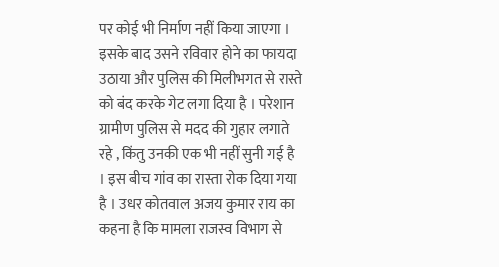पर कोई भी निर्माण नहीं किया जाएगा । इसके बाद उसने रविवार होने का फायदा उठाया और पुलिस की मिलीभगत से रास्ते को बंद करके गेट लगा दिया है । परेशान ग्रामीण पुलिस से मदद की गुहार लगाते रहे , किंतु उनकी एक भी नहीं सुनी गई है । इस बीच गांव का रास्ता रोक दिया गया है । उधर कोतवाल अजय कुमार राय का कहना है कि मामला राजस्व विभाग से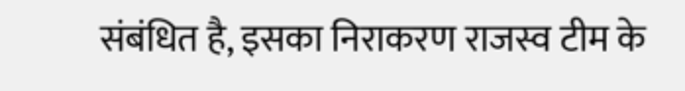संबंधित है, इसका निराकरण राजस्व टीम के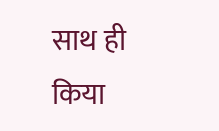साथ ही किया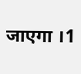जाएगा ।1